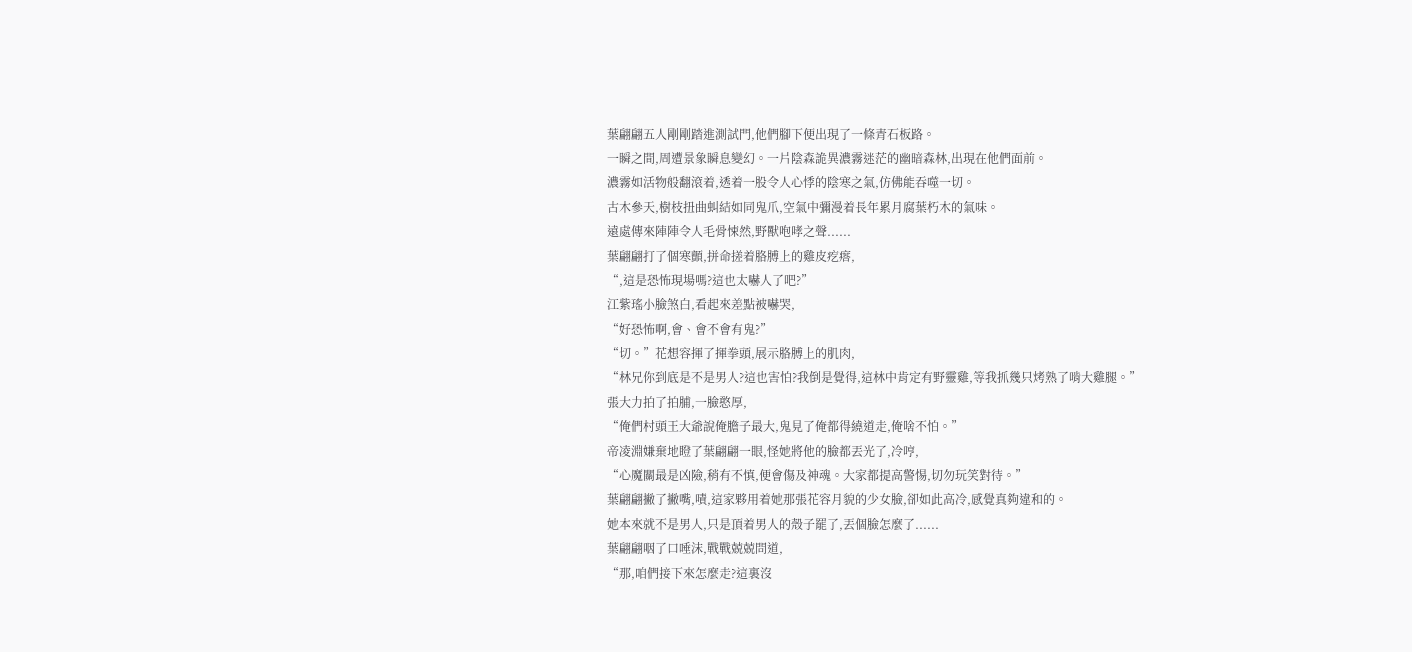葉翩翩五人剛剛踏進測試門,他們腳下便出現了一條青石板路。
一瞬之間,周遭景象瞬息變幻。一片陰森詭異濃霧迷茫的幽暗森林,出現在他們面前。
濃霧如活物般翻滾着,透着一股令人心悸的陰寒之氣,仿佛能吞噬一切。
古木參天,樹枝扭曲虯結如同鬼爪,空氣中彌漫着長年累月腐葉朽木的氣味。
遠處傳來陣陣令人毛骨悚然,野獸咆哮之聲......
葉翩翩打了個寒顫,拼命搓着胳膊上的雞皮疙瘩,
“,這是恐怖現場嗎?這也太嚇人了吧?”
江紫瑤小臉煞白,看起來差點被嚇哭,
“好恐怖啊,會、會不會有鬼?”
“切。”花想容揮了揮拳頭,展示胳膊上的肌肉,
“林兄你到底是不是男人?這也害怕?我倒是覺得,這林中肯定有野靈雞,等我抓幾只烤熟了啃大雞腿。”
張大力拍了拍脯,一臉憨厚,
“俺們村頭王大爺說俺膽子最大,鬼見了俺都得繞道走,俺啥不怕。”
帝凌淵嫌棄地瞪了葉翩翩一眼,怪她將他的臉都丟光了,冷哼,
“心魔關最是凶險,稍有不慎,便會傷及神魂。大家都提高警惕,切勿玩笑對待。”
葉翩翩撇了撇嘴,嘖,這家夥用着她那張花容月貌的少女臉,卻如此高冷,感覺真夠違和的。
她本來就不是男人,只是頂着男人的殼子罷了,丟個臉怎麼了......
葉翩翩咽了口唾沫,戰戰兢兢問道,
“那,咱們接下來怎麼走?這裏沒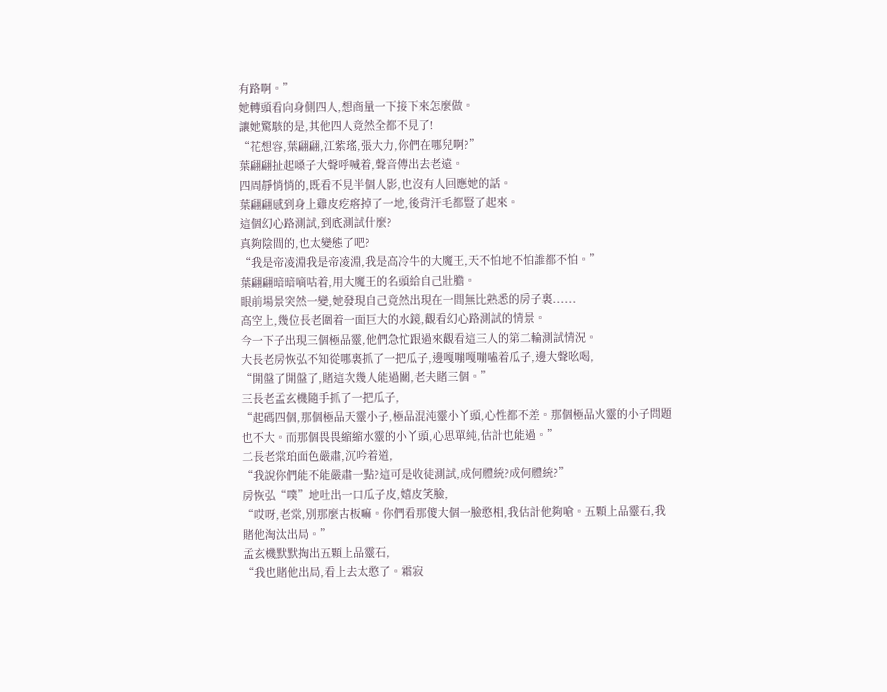有路啊。”
她轉頭看向身側四人,想商量一下接下來怎麼做。
讓她驚駭的是,其他四人竟然全都不見了!
“花想容,葉翩翩,江紫瑤,張大力,你們在哪兒啊?”
葉翩翩扯起嗓子大聲呼喊着,聲音傳出去老遠。
四周靜悄悄的,既看不見半個人影,也沒有人回應她的話。
葉翩翩感到身上雞皮疙瘩掉了一地,後背汗毛都豎了起來。
這個幻心路測試,到底測試什麼?
真夠陰間的,也太變態了吧?
“我是帝凌淵我是帝凌淵,我是高冷牛的大魔王,天不怕地不怕誰都不怕。”
葉翩翩暗暗嘀咕着,用大魔王的名頭給自己壯膽。
眼前場景突然一變,她發現自己竟然出現在一間無比熟悉的房子裏......
高空上,幾位長老圍着一面巨大的水鏡,觀看幻心路測試的情景。
今一下子出現三個極品靈,他們急忙跟過來觀看這三人的第二輪測試情況。
大長老房恢弘不知從哪裏抓了一把瓜子,邊嘎嘣嘎嘣嗑着瓜子,邊大聲吆喝,
“開盤了開盤了,賭這次幾人能過關,老夫賭三個。”
三長老孟玄機隨手抓了一把瓜子,
“起碼四個,那個極品天靈小子,極品混沌靈小丫頭,心性都不差。那個極品火靈的小子問題也不大。而那個畏畏縮縮水靈的小丫頭,心思單純,估計也能過。”
二長老棠珀面色嚴肅,沉吟着道,
“我說你們能不能嚴肅一點?這可是收徒測試,成何體統?成何體統?”
房恢弘“噗”地吐出一口瓜子皮,嬉皮笑臉,
“哎呀,老棠,別那麼古板嘛。你們看那傻大個一臉憨相,我估計他夠嗆。五顆上品靈石,我賭他淘汰出局。”
孟玄機默默掏出五顆上品靈石,
“我也賭他出局,看上去太憨了。霜寂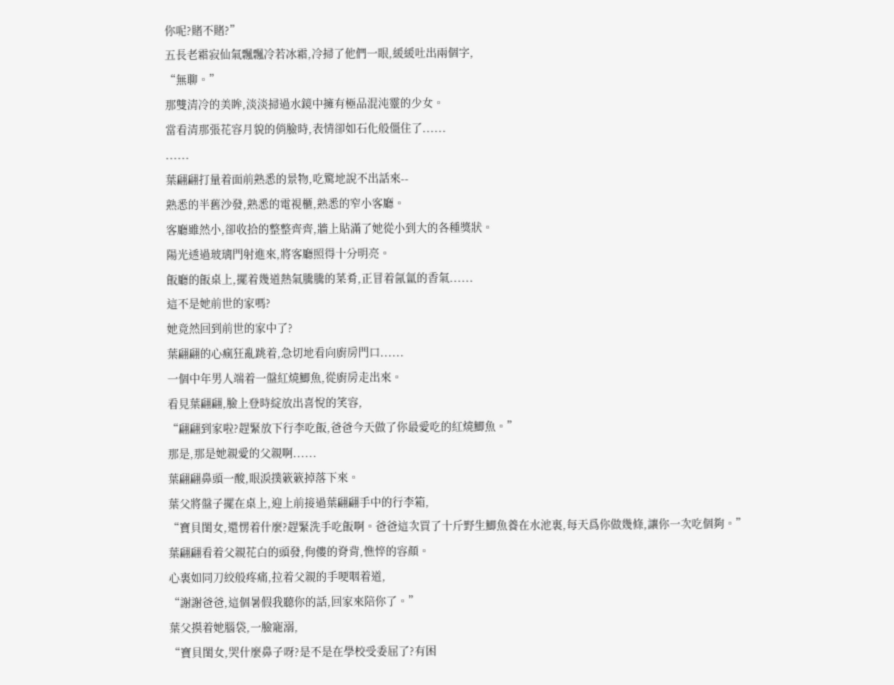你呢?賭不賭?”
五長老霜寂仙氣飄飄冷若冰霜,冷掃了他們一眼,緩緩吐出兩個字,
“無聊。”
那雙清冷的美眸,淡淡掃過水鏡中擁有極品混沌靈的少女。
當看清那張花容月貌的俏臉時,表情卻如石化般僵住了......
......
葉翩翩打量着面前熟悉的景物,吃驚地說不出話來--
熟悉的半舊沙發,熟悉的電視櫃,熟悉的窄小客廳。
客廳雖然小,卻收拾的整整齊齊,牆上貼滿了她從小到大的各種獎狀。
陽光透過玻璃門射進來,將客廳照得十分明亮。
飯廳的飯桌上,擺着幾道熱氣騰騰的菜肴,正冒着氤氳的香氣......
這不是她前世的家嗎?
她竟然回到前世的家中了?
葉翩翩的心瘋狂亂跳着,急切地看向廚房門口......
一個中年男人端着一盤紅燒鯽魚,從廚房走出來。
看見葉翩翩,臉上登時綻放出喜悅的笑容,
“翩翩到家啦?趕緊放下行李吃飯,爸爸今天做了你最愛吃的紅燒鯽魚。”
那是,那是她親愛的父親啊......
葉翩翩鼻頭一酸,眼淚撲簌簌掉落下來。
葉父將盤子擺在桌上,迎上前接過葉翩翩手中的行李箱,
“寶貝閨女,還愣着什麼?趕緊洗手吃飯啊。爸爸這次買了十斤野生鯽魚養在水池裏,每天爲你做幾條,讓你一次吃個夠。”
葉翩翩看着父親花白的頭發,佝僂的脊背,憔悴的容顏。
心裏如同刀絞般疼痛,拉着父親的手哽咽着道,
“謝謝爸爸,這個暑假我聽你的話,回家來陪你了。”
葉父摸着她腦袋,一臉寵溺,
“寶貝閨女,哭什麼鼻子呀?是不是在學校受委屈了?有困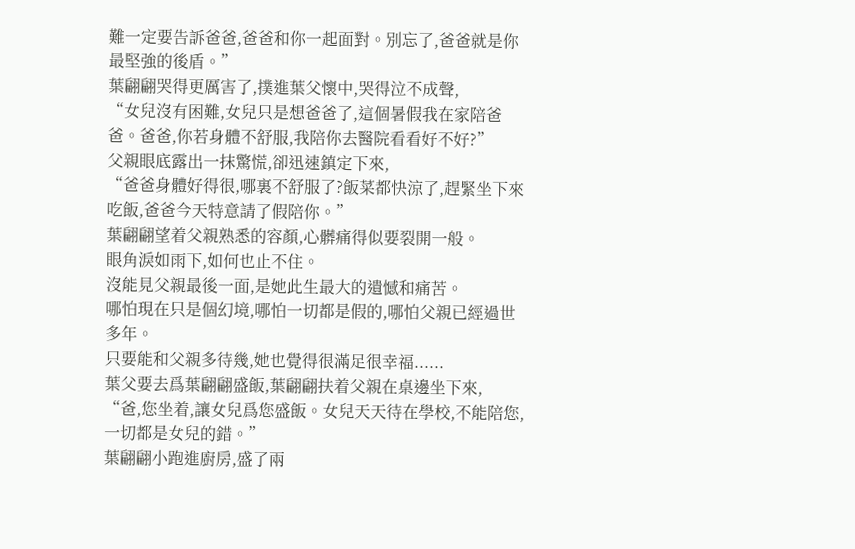難一定要告訴爸爸,爸爸和你一起面對。別忘了,爸爸就是你最堅強的後盾。”
葉翩翩哭得更厲害了,撲進葉父懷中,哭得泣不成聲,
“女兒沒有困難,女兒只是想爸爸了,這個暑假我在家陪爸爸。爸爸,你若身體不舒服,我陪你去醫院看看好不好?”
父親眼底露出一抹驚慌,卻迅速鎮定下來,
“爸爸身體好得很,哪裏不舒服了?飯菜都快涼了,趕緊坐下來吃飯,爸爸今天特意請了假陪你。”
葉翩翩望着父親熟悉的容顏,心髒痛得似要裂開一般。
眼角淚如雨下,如何也止不住。
沒能見父親最後一面,是她此生最大的遺憾和痛苦。
哪怕現在只是個幻境,哪怕一切都是假的,哪怕父親已經過世多年。
只要能和父親多待幾,她也覺得很滿足很幸福......
葉父要去爲葉翩翩盛飯,葉翩翩扶着父親在桌邊坐下來,
“爸,您坐着,讓女兒爲您盛飯。女兒天天待在學校,不能陪您,一切都是女兒的錯。”
葉翩翩小跑進廚房,盛了兩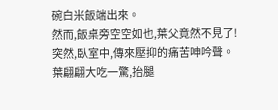碗白米飯端出來。
然而,飯桌旁空空如也,葉父竟然不見了!
突然,臥室中,傳來壓抑的痛苦呻吟聲。
葉翩翩大吃一驚,抬腿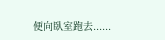便向臥室跑去......